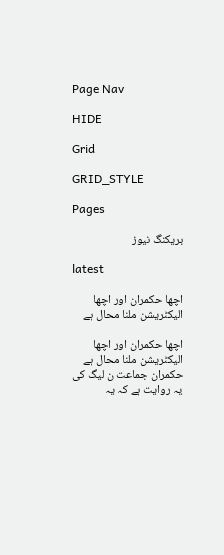Page Nav

HIDE

Grid

GRID_STYLE

Pages

بریکنگ نیوز

latest

اچھا حکمران اور اچھا الیکٹریشن ملنا محال ہے

اچھا حکمران اور اچھا الیکٹریشن ملنا محال ہے حکمران جماعت ن لیگ کی یہ روایت ہے کہ یہ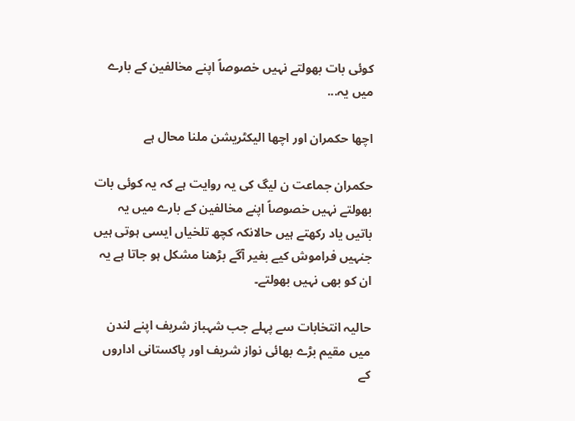کوئی بات بھولتے نہیں خصوصاً اپنے مخالفین کے بارے میں یہ...

اچھا حکمران اور اچھا الیکٹریشن ملنا محال ہے

حکمران جماعت ن لیگ کی یہ روایت ہے کہ یہ کوئی بات بھولتے نہیں خصوصاً اپنے مخالفین کے بارے میں یہ باتیں یاد رکھتے ہیں حالانکہ کچھ تلخیاں ایسی ہوتی ہیں جنہیں فراموش کیے بغیر آگے بڑھنا مشکل ہو جاتا ہے یہ ان کو بھی نہیں بھولتے۔

حالیہ انتخابات سے پہلے جب شہباز شریف اپنے لندن میں مقیم بڑے بھائی نواز شریف اور پاکستانی اداروں کے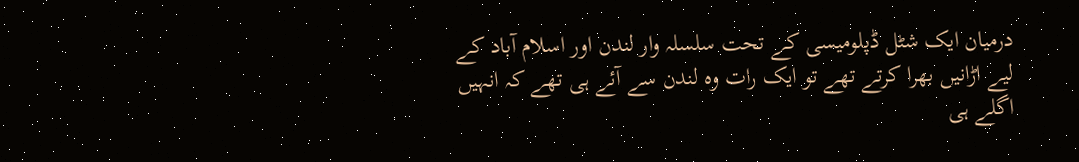درمیان ایک شٹل ڈپلومیسی کے تحت سلسلہ وار لندن اور اسلام آباد کے لیے اڑانیں بھرا کرتے تھے تو ایک رات وہ لندن سے آئے ہی تھے کہ انہیں اگلے ہی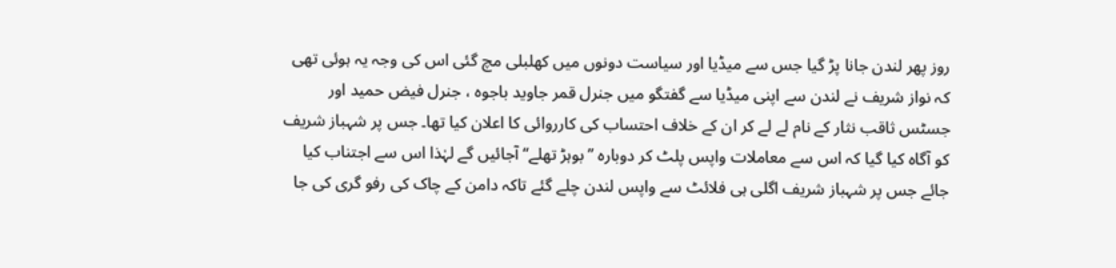روز پھر لندن جانا پڑ گیا جس سے میڈیا اور سیاست دونوں میں کھلبلی مچ گئی اس کی وجہ یہ ہوئی تھی کہ نواز شریف نے لندن سے اپنی میڈیا سے گفتگو میں جنرل قمر جاوید باجوہ ، جنرل فیض حمید اور جسٹس ثاقب نثار کے نام لے لے کر ان کے خلاف احتساب کی کارروائی کا اعلان کیا تھا۔ جس پر شہباز شریف کو آگاہ کیا گیا کہ اس سے معاملات واپس پلٹ کر دوبارہ ’’بوہڑ تھلے‘‘ آجائیں گے لہٰذا اس سے اجتناب کیا جائے جس پر شہباز شریف اگلی ہی فلائٹ سے واپس لندن چلے گئے تاکہ دامن کے چاک کی رفو گری کی جا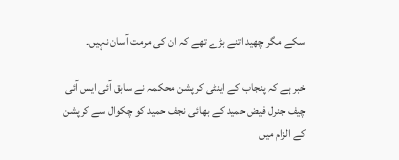سکے مگر چھید اتنے بڑے تھے کہ ان کی مرمت آسان نہیں۔

خبر ہے کہ پنجاب کے اینٹی کرپشن محکمہ نے سابق آئی ایس آئی چیف جنرل فیض حمید کے بھائی نجف حمید کو چکوال سے کرپشن کے الزام میں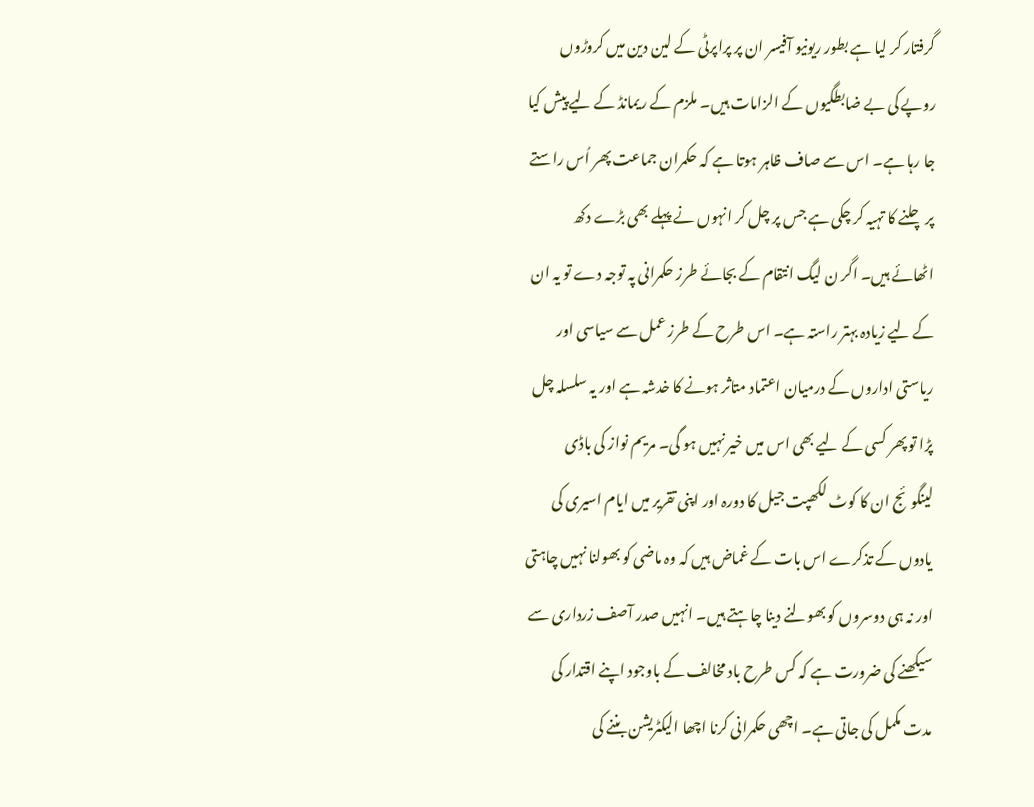گرفتار کر لیا ہے بطور ریونیو آفیسر ان پر پراپرٹی کے لین دین میں کروڑوں روپے کی بے ضابطگیوں کے الزامات ہیں۔ ملزم کے ریمانڈ کے لیے پیش کیا جا رہا ہے۔ اس سے صاف ظاہر ہوتا ہے کہ حکمران جماعت پھر اُس راستے پر چلنے کا تہیہ کر چکی ہے جس پر چل کر انہوں نے پہلے بھی بڑے دکھ اٹھائے ہیں۔ اگر ن لیگ انتقام کے بجائے طرز حکمرانی پہ توجہ دے تو یہ ان کے لیے زیادہ بہتر راستہ ہے۔ اس طرح کے طرز عمل سے سیاسی اور ریاستی اداروں کے درمیان اعتماد متاثر ہونے کا خدشہ ہے اور یہ سلسلہ چل پڑا تو پھر کسی کے لیے بھی اس میں خیر نہیں ہو گی۔ مریم نواز کی باڈی لینگوئج ان کا کوٹ لکھپت جیل کا دورہ اور اپنی تقریر میں ایام اسیری کی یادوں کے تذکرے اس بات کے غماض ہیں کہ وہ ماضی کو بھولنا نہیں چاہتی اور نہ ہی دوسروں کو بھولنے دینا چاہتے ہیں۔ انہیں صدر آصف زرداری سے سیکھنے کی ضرورت ہے کہ کس طرح باد مخالف کے باوجود اپنے اقتدار کی مدت مکمل کی جاتی ہے۔ اچھی حکمرانی کرنا اچھا الیکٹریشن بننے کی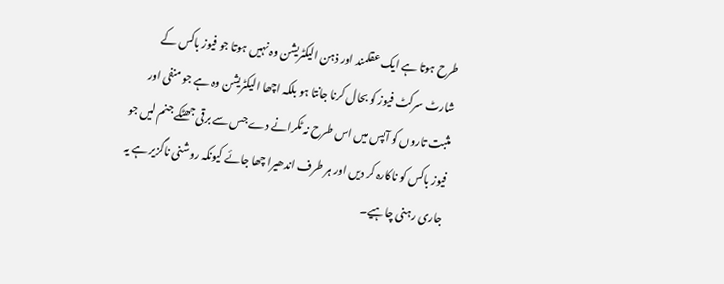طرح ہوتا ہے ایک عقلمند اور ذہن الیکٹریشن وہ نہیں ہوتا جو فیوز باکس کے شارٹ سرکٹ فیوز کو بحال کرنا جانتا ہو بلکہ اچھا الیکٹریشن وہ ہے جو منفی اور مثبت تاروں کو آپس میں اس طرح نہ ٹکرانے دے جس سے برقی جھٹکے جنم لیں جو فیوز باکس کو ناکارہ کر دیں اور ہر طرف اندھیرا چھا جائے کیونکہ روشنی ناگزیر ہے یہ جاری رہنی چاہیے۔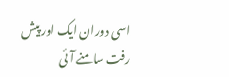اسی دوران ایک اور پیش رفت سامنے آئی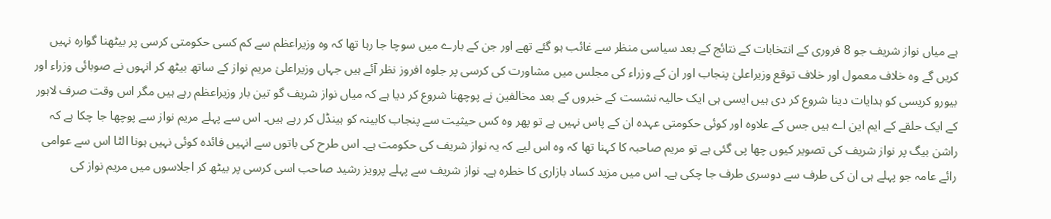ہے میاں نواز شریف جو 8 فروری کے انتخابات کے نتائج کے بعد سیاسی منظر سے غائب ہو گئے تھے اور جن کے بارے میں سوچا جا رہا تھا کہ وہ وزیراعظم سے کم کسی حکومتی کرسی پر بیٹھنا گوارہ نہیں کریں گے وہ خلاف معمول اور خلاف توقع وزیراعلیٰ پنجاب اور ان کے وزراء کی مجلس میں مشاورت کی کرسی پر جلوہ افروز نظر آئے ہیں جہاں وزیراعلیٰ مریم نواز کے ساتھ بیٹھ کر انہوں نے صوبائی وزراء اور بیورو کریسی کو ہدایات دینا شروع کر دی ہیں ایسی ہی ایک حالیہ نشست کے خبروں کے بعد مخالفین نے پوچھنا شروع کر دیا ہے کہ میاں نواز شریف گو تین بار وزیراعظم رہے ہیں مگر اس وقت صرف لاہور کے ایک حلقے کے ایم این اے ہیں جس کے علاوہ اور کوئی حکومتی عہدہ ان کے پاس نہیں ہے تو پھر وہ کس حیثیت سے پنجاب کابینہ کو ہینڈل کر رہے ہیں۔ اس سے پہلے مریم نواز سے پوچھا جا چکا ہے کہ راشن بیگ پر نواز شریف کی تصویر کیوں چھا پی گئی ہے تو مریم صاحبہ کا کہنا تھا کہ وہ اس لیے کہ یہ نواز شریف کی حکومت ہے۔ اس طرح کی باتوں سے انہیں فائدہ کوئی نہیں ہونا الٹا اس سے عوامی رائے عامہ جو پہلے ہی ان کی طرف سے دوسری طرف جا چکی ہے۔ اس میں مزید کساد بازاری کا خطرہ ہے۔ نواز شریف سے پہلے پرویز رشید صاحب اسی کرسی پر بیٹھ کر اجلاسوں میں مریم نواز کی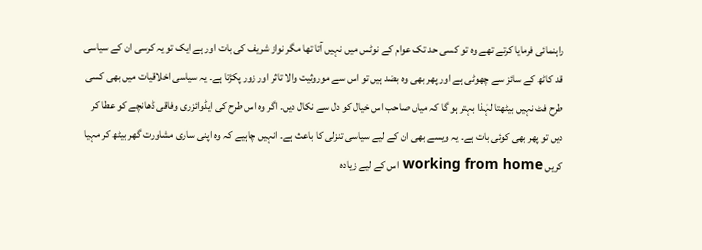راہنمائی فرمایا کرتے تھے وہ تو کسی حد تک عوام کے نوٹس میں نہیں آتا تھا مگر نواز شریف کی بات اور ہے ایک تو یہ کرسی ان کے سیاسی قد کاٹھ کے سائز سے چھوٹی ہے اور پھر بھی وہ بضد ہیں تو اس سے موروثیت والا تاثر اور زور پکڑتا ہے۔ یہ سیاسی اخلاقیات میں بھی کسی طرح فٹ نہیں بیٹھتا لہٰذا بہتر ہو گا کہ میاں صاحب اس خیال کو دل سے نکال دیں۔ اگر وہ اس طرح کی ایڈوائزری وفاقی ڈھانچے کو عطا کر دیں تو پھر بھی کوئی بات ہے۔ یہ ویسے بھی ان کے لیے سیاسی تنزلی کا باعث ہے۔ انہیں چاہیے کہ وہ اپنی ساری مشاورت گھر بیٹھ کر مہیا کریں working from home اس کے لیے زیادہ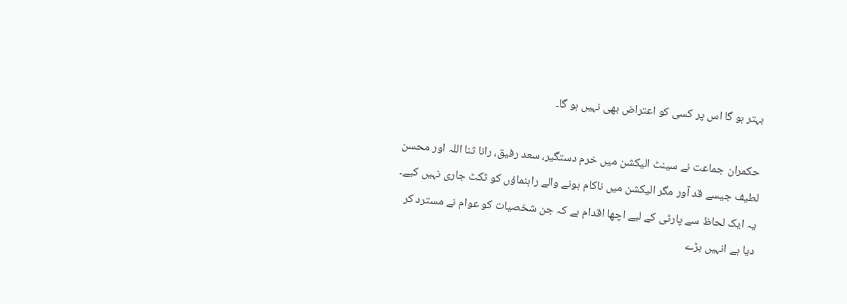بہتر ہو گا اس پر کسی کو اعتراض بھی نہیں ہو گا۔

حکمران جماعت نے سینٹ الیکشن میں خرم دستگیر، سعد رفیق، رانا ثنا اللہ اور محسن لطیف جیسے قد آور مگر الیکشن میں ناکام ہونے والے راہنماؤں کو ٹکٹ جاری نہیں کیے۔ یہ ایک لحاظ سے پارٹی کے لیے اچھا اقدام ہے کہ جن شخصیات کو عوام نے مسترد کر دیا ہے انہیں بڑے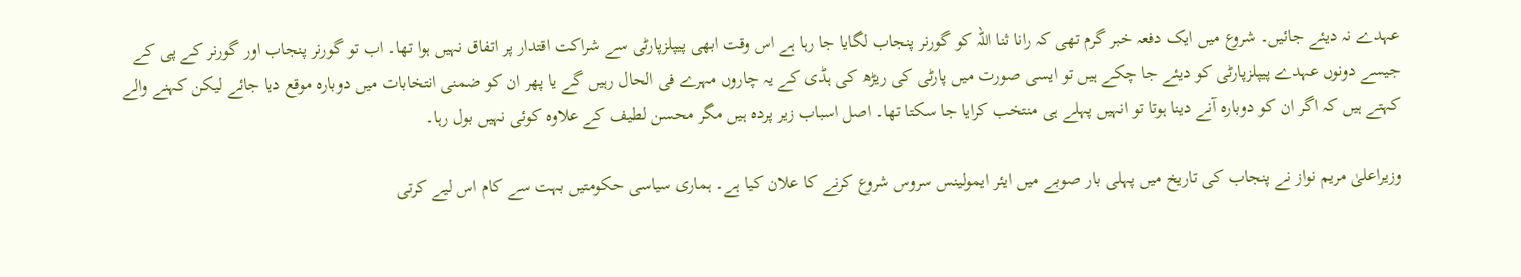عہدے نہ دیئے جائیں۔ شروع میں ایک دفعہ خبر گرم تھی کہ رانا ثنا اللہ کو گورنر پنجاب لگایا جا رہا ہے اس وقت ابھی پیپلزپارٹی سے شراکت اقتدار پر اتفاق نہیں ہوا تھا۔ اب تو گورنر پنجاب اور گورنر کے پی کے جیسے دونوں عہدے پیپلزپارٹی کو دیئے جا چکے ہیں تو ایسی صورت میں پارٹی کی ریڑھ کی ہڈی کے یہ چاروں مہرے فی الحال رہیں گے یا پھر ان کو ضمنی انتخابات میں دوبارہ موقع دیا جائے لیکن کہنے والے کہتے ہیں کہ اگر ان کو دوبارہ آنے دینا ہوتا تو انہیں پہلے ہی منتخب کرایا جا سکتا تھا۔ اصل اسباب زیر پردہ ہیں مگر محسن لطیف کے علاوہ کوئی نہیں بول رہا۔

وزیراعلیٰ مریم نواز نے پنجاب کی تاریخ میں پہلی بار صوبے میں ایئر ایمولینس سروس شروع کرنے کا علان کیا ہے۔ ہماری سیاسی حکومتیں بہت سے کام اس لیے کرتی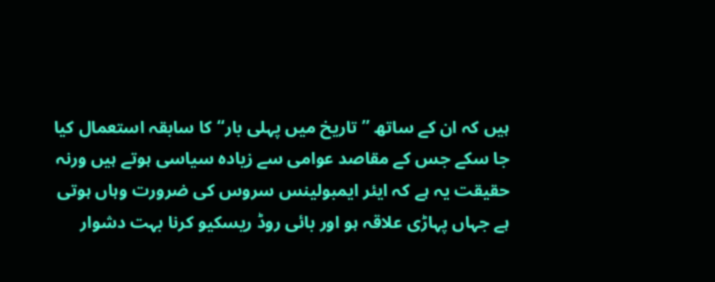ہیں کہ ان کے ساتھ ’’تاریخ میں پہلی بار“ کا سابقہ استعمال کیا جا سکے جس کے مقاصد عوامی سے زیادہ سیاسی ہوتے ہیں ورنہ حقیقت یہ ہے کہ ایئر ایمبولینس سروس کی ضرورت وہاں ہوتی ہے جہاں پہاڑی علاقہ ہو اور بائی روڈ ریسکیو کرنا بہت دشوار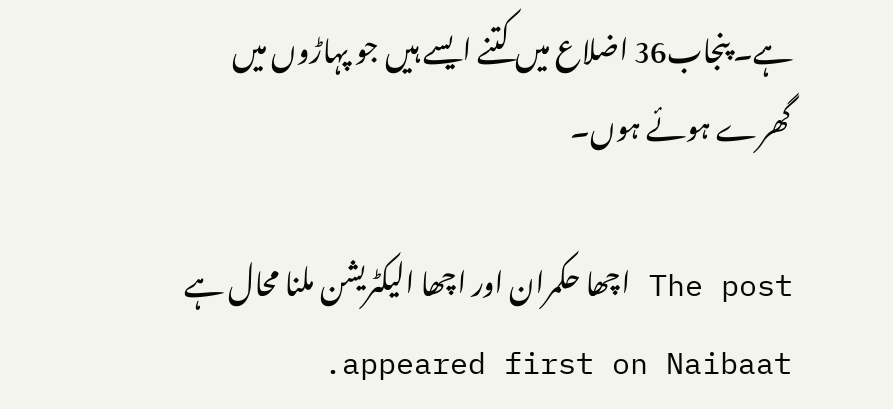ہے۔ پنجاب36 اضلاع میں کتنے ایسے ہیں جو پہاڑوں میں گھرے ہوئے ہوں۔

The post اچھا حکمران اور اچھا الیکٹریشن ملنا محال ہے appeared first on Naibaat.